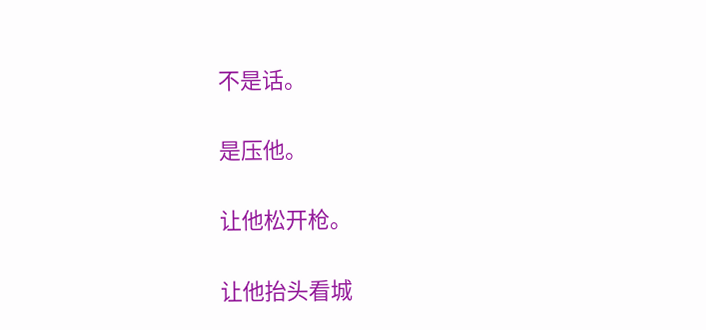不是话。

是压他。

让他松开枪。

让他抬头看城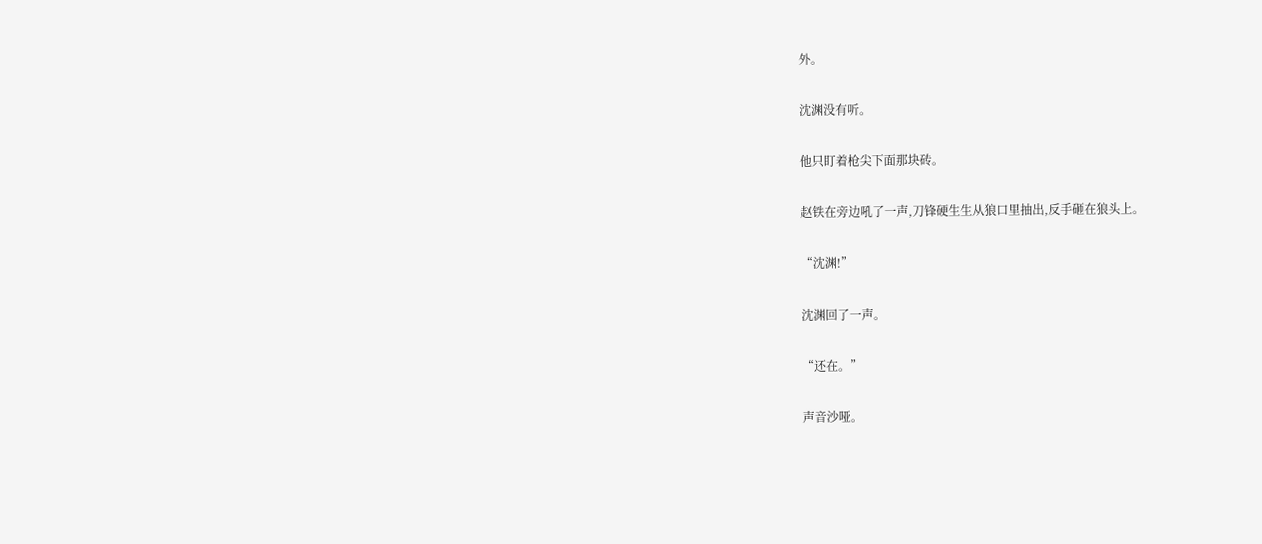外。

沈渊没有听。

他只盯着枪尖下面那块砖。

赵铁在旁边吼了一声,刀锋硬生生从狼口里抽出,反手砸在狼头上。

“沈渊!”

沈渊回了一声。

“还在。”

声音沙哑。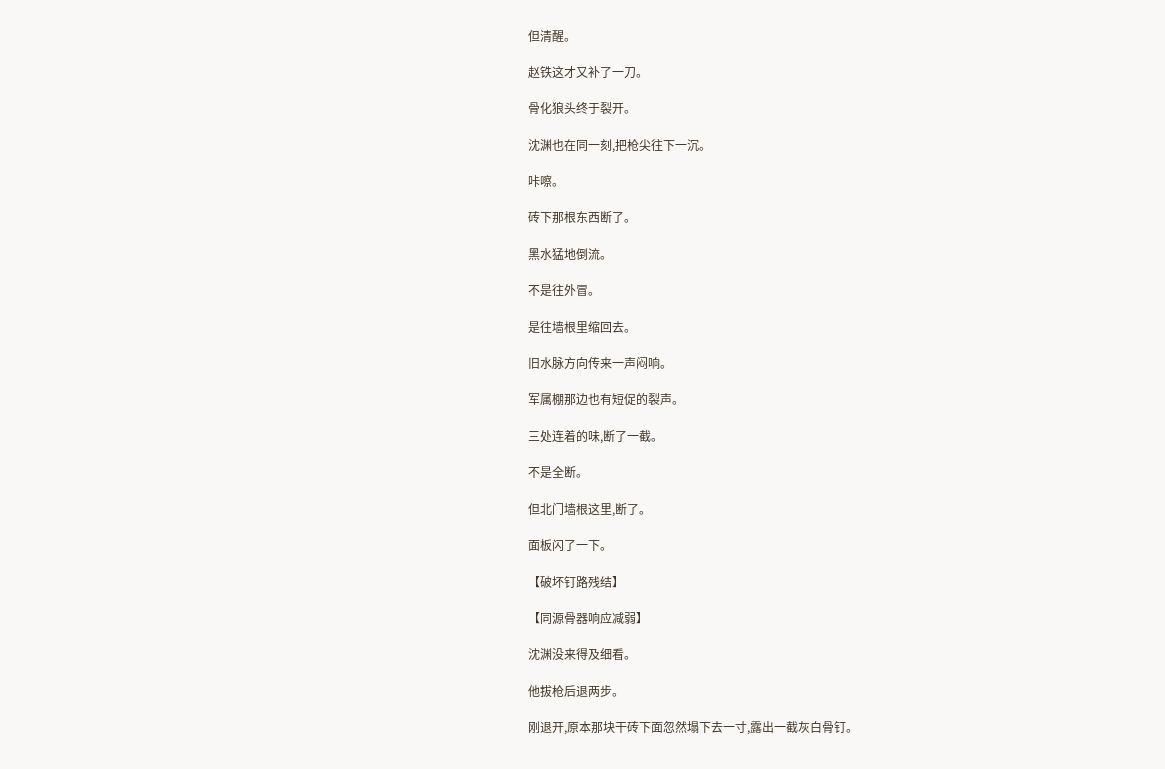但清醒。

赵铁这才又补了一刀。

骨化狼头终于裂开。

沈渊也在同一刻,把枪尖往下一沉。

咔嚓。

砖下那根东西断了。

黑水猛地倒流。

不是往外冒。

是往墙根里缩回去。

旧水脉方向传来一声闷响。

军属棚那边也有短促的裂声。

三处连着的味,断了一截。

不是全断。

但北门墙根这里,断了。

面板闪了一下。

【破坏钉路残结】

【同源骨器响应减弱】

沈渊没来得及细看。

他拔枪后退两步。

刚退开,原本那块干砖下面忽然塌下去一寸,露出一截灰白骨钉。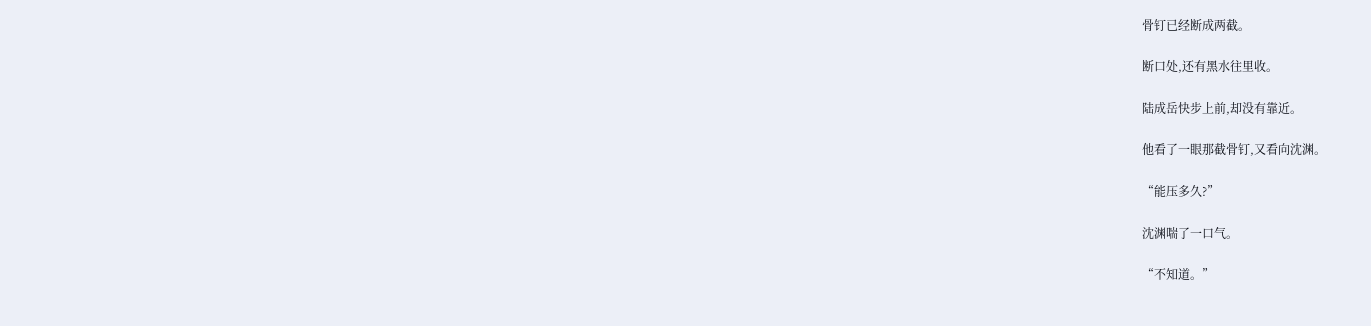骨钉已经断成两截。

断口处,还有黑水往里收。

陆成岳快步上前,却没有靠近。

他看了一眼那截骨钉,又看向沈渊。

“能压多久?”

沈渊喘了一口气。

“不知道。”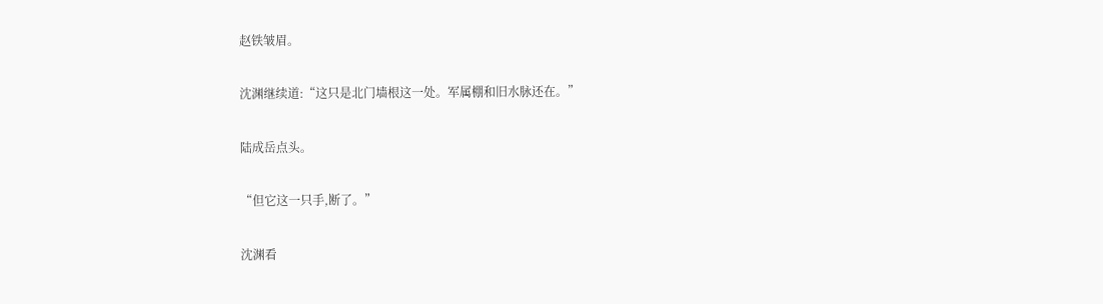赵铁皱眉。

沈渊继续道:“这只是北门墙根这一处。军属棚和旧水脉还在。”

陆成岳点头。

“但它这一只手,断了。”

沈渊看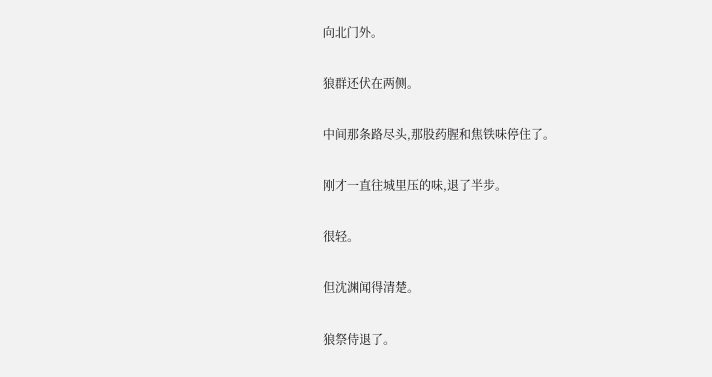向北门外。

狼群还伏在两侧。

中间那条路尽头,那股药腥和焦铁味停住了。

刚才一直往城里压的味,退了半步。

很轻。

但沈渊闻得清楚。

狼祭侍退了。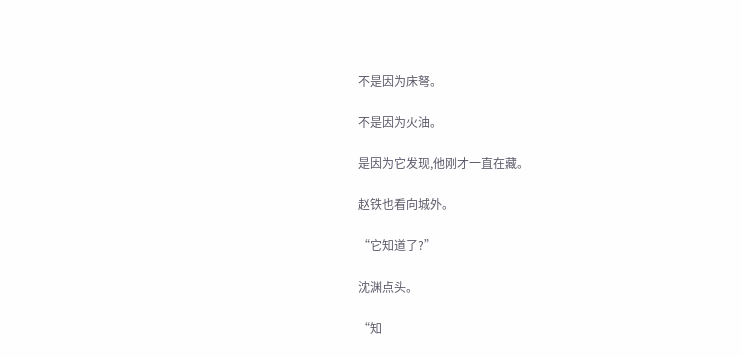不是因为床弩。

不是因为火油。

是因为它发现,他刚才一直在藏。

赵铁也看向城外。

“它知道了?”

沈渊点头。

“知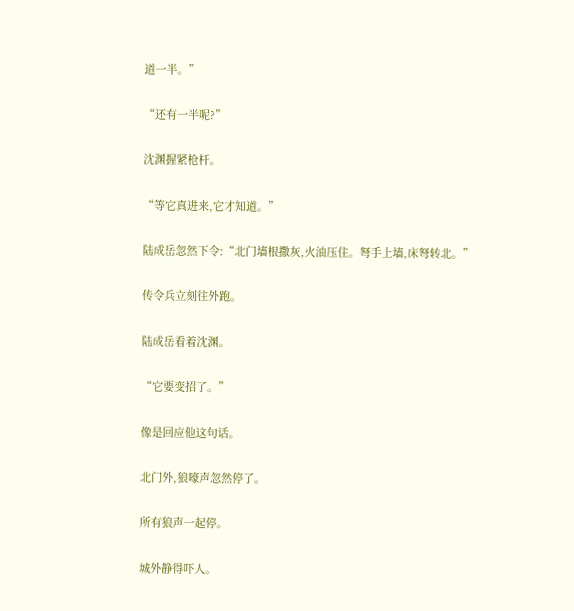道一半。”

“还有一半呢?”

沈渊握紧枪杆。

“等它真进来,它才知道。”

陆成岳忽然下令:“北门墙根撒灰,火油压住。弩手上墙,床弩转北。”

传令兵立刻往外跑。

陆成岳看着沈渊。

“它要变招了。”

像是回应他这句话。

北门外,狼嚎声忽然停了。

所有狼声一起停。

城外静得吓人。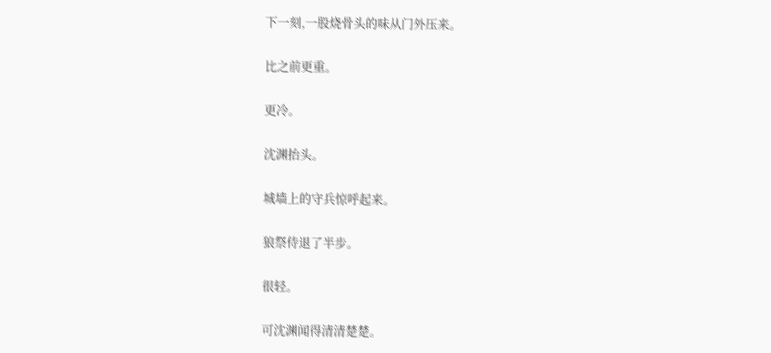下一刻,一股烧骨头的味从门外压来。

比之前更重。

更冷。

沈渊抬头。

城墙上的守兵惊呼起来。

狼祭侍退了半步。

很轻。

可沈渊闻得清清楚楚。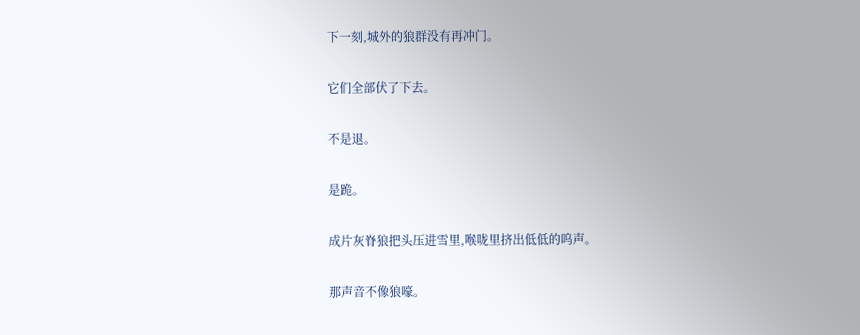下一刻,城外的狼群没有再冲门。

它们全部伏了下去。

不是退。

是跪。

成片灰脊狼把头压进雪里,喉咙里挤出低低的呜声。

那声音不像狼嚎。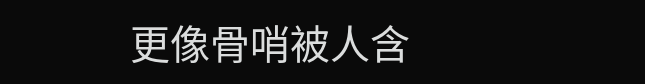更像骨哨被人含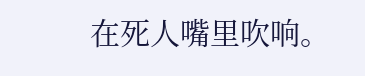在死人嘴里吹响。